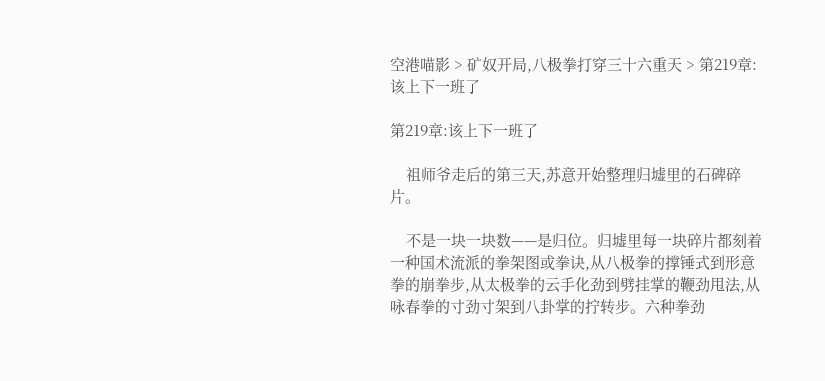空港喵影 > 矿奴开局,八极拳打穿三十六重天 > 第219章:该上下一班了

第219章:该上下一班了

    祖师爷走后的第三天,苏意开始整理归墟里的石碑碎片。

    不是一块一块数——是归位。归墟里每一块碎片都刻着一种国术流派的拳架图或拳诀,从八极拳的撑锤式到形意拳的崩拳步,从太极拳的云手化劲到劈挂掌的鞭劲甩法,从咏春拳的寸劲寸架到八卦掌的拧转步。六种拳劲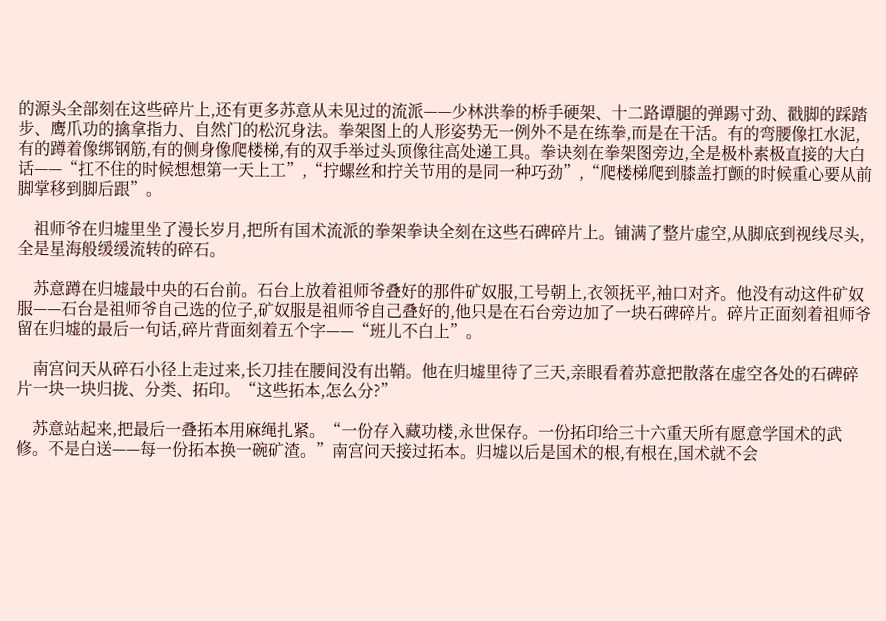的源头全部刻在这些碎片上,还有更多苏意从未见过的流派——少林洪拳的桥手硬架、十二路谭腿的弹踢寸劲、戳脚的踩踏步、鹰爪功的擒拿指力、自然门的松沉身法。拳架图上的人形姿势无一例外不是在练拳,而是在干活。有的弯腰像扛水泥,有的蹲着像绑钢筋,有的侧身像爬楼梯,有的双手举过头顶像往高处递工具。拳诀刻在拳架图旁边,全是极朴素极直接的大白话——“扛不住的时候想想第一天上工”,“拧螺丝和拧关节用的是同一种巧劲”,“爬楼梯爬到膝盖打颤的时候重心要从前脚掌移到脚后跟”。

    祖师爷在归墟里坐了漫长岁月,把所有国术流派的拳架拳诀全刻在这些石碑碎片上。铺满了整片虚空,从脚底到视线尽头,全是星海般缓缓流转的碎石。

    苏意蹲在归墟最中央的石台前。石台上放着祖师爷叠好的那件矿奴服,工号朝上,衣领抚平,袖口对齐。他没有动这件矿奴服——石台是祖师爷自己选的位子,矿奴服是祖师爷自己叠好的,他只是在石台旁边加了一块石碑碎片。碎片正面刻着祖师爷留在归墟的最后一句话,碎片背面刻着五个字——“班儿不白上”。

    南宫问天从碎石小径上走过来,长刀挂在腰间没有出鞘。他在归墟里待了三天,亲眼看着苏意把散落在虚空各处的石碑碎片一块一块归拢、分类、拓印。“这些拓本,怎么分?”

    苏意站起来,把最后一叠拓本用麻绳扎紧。“一份存入藏功楼,永世保存。一份拓印给三十六重天所有愿意学国术的武修。不是白送——每一份拓本换一碗矿渣。”南宫问天接过拓本。归墟以后是国术的根,有根在,国术就不会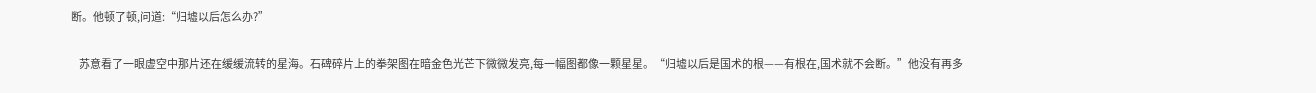断。他顿了顿,问道:“归墟以后怎么办?”

    苏意看了一眼虚空中那片还在缓缓流转的星海。石碑碎片上的拳架图在暗金色光芒下微微发亮,每一幅图都像一颗星星。“归墟以后是国术的根——有根在,国术就不会断。”他没有再多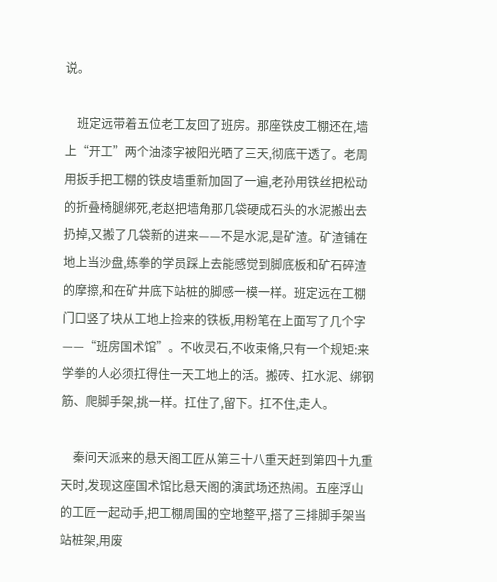说。

    班定远带着五位老工友回了班房。那座铁皮工棚还在,墙上“开工”两个油漆字被阳光晒了三天,彻底干透了。老周用扳手把工棚的铁皮墙重新加固了一遍,老孙用铁丝把松动的折叠椅腿绑死,老赵把墙角那几袋硬成石头的水泥搬出去扔掉,又搬了几袋新的进来——不是水泥,是矿渣。矿渣铺在地上当沙盘,练拳的学员踩上去能感觉到脚底板和矿石碎渣的摩擦,和在矿井底下站桩的脚感一模一样。班定远在工棚门口竖了块从工地上捡来的铁板,用粉笔在上面写了几个字——“班房国术馆”。不收灵石,不收束脩,只有一个规矩:来学拳的人必须扛得住一天工地上的活。搬砖、扛水泥、绑钢筋、爬脚手架,挑一样。扛住了,留下。扛不住,走人。

    秦问天派来的悬天阁工匠从第三十八重天赶到第四十九重天时,发现这座国术馆比悬天阁的演武场还热闹。五座浮山的工匠一起动手,把工棚周围的空地整平,搭了三排脚手架当站桩架,用废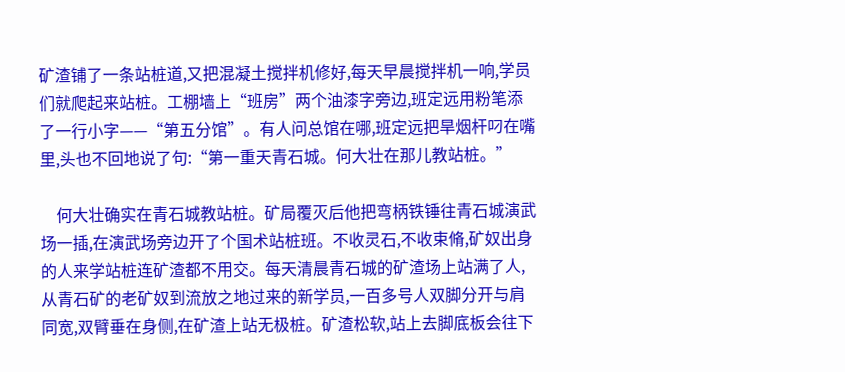矿渣铺了一条站桩道,又把混凝土搅拌机修好,每天早晨搅拌机一响,学员们就爬起来站桩。工棚墙上“班房”两个油漆字旁边,班定远用粉笔添了一行小字——“第五分馆”。有人问总馆在哪,班定远把旱烟杆叼在嘴里,头也不回地说了句:“第一重天青石城。何大壮在那儿教站桩。”

    何大壮确实在青石城教站桩。矿局覆灭后他把弯柄铁锤往青石城演武场一插,在演武场旁边开了个国术站桩班。不收灵石,不收束脩,矿奴出身的人来学站桩连矿渣都不用交。每天清晨青石城的矿渣场上站满了人,从青石矿的老矿奴到流放之地过来的新学员,一百多号人双脚分开与肩同宽,双臂垂在身侧,在矿渣上站无极桩。矿渣松软,站上去脚底板会往下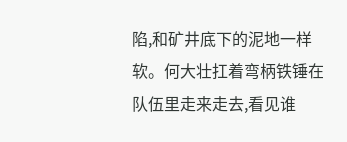陷,和矿井底下的泥地一样软。何大壮扛着弯柄铁锤在队伍里走来走去,看见谁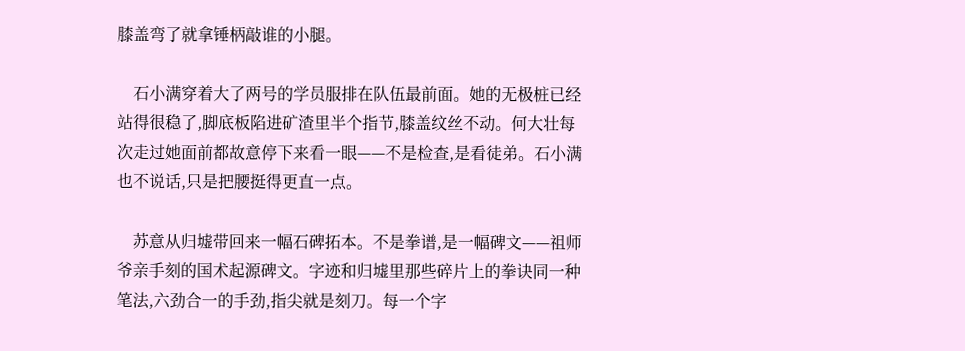膝盖弯了就拿锤柄敲谁的小腿。

    石小满穿着大了两号的学员服排在队伍最前面。她的无极桩已经站得很稳了,脚底板陷进矿渣里半个指节,膝盖纹丝不动。何大壮每次走过她面前都故意停下来看一眼——不是检查,是看徒弟。石小满也不说话,只是把腰挺得更直一点。

    苏意从归墟带回来一幅石碑拓本。不是拳谱,是一幅碑文——祖师爷亲手刻的国术起源碑文。字迹和归墟里那些碎片上的拳诀同一种笔法,六劲合一的手劲,指尖就是刻刀。每一个字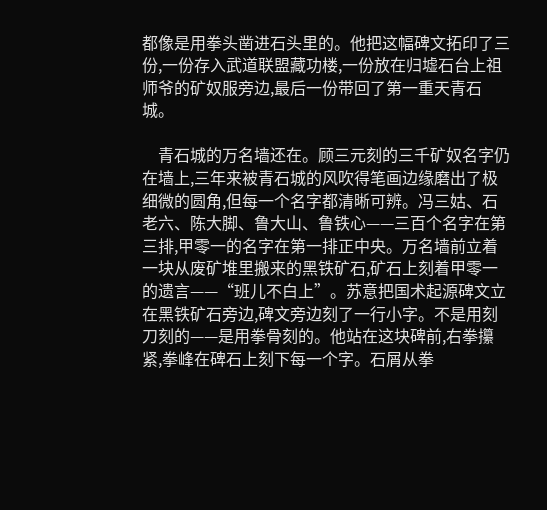都像是用拳头凿进石头里的。他把这幅碑文拓印了三份,一份存入武道联盟藏功楼,一份放在归墟石台上祖师爷的矿奴服旁边,最后一份带回了第一重天青石城。

    青石城的万名墙还在。顾三元刻的三千矿奴名字仍在墙上,三年来被青石城的风吹得笔画边缘磨出了极细微的圆角,但每一个名字都清晰可辨。冯三姑、石老六、陈大脚、鲁大山、鲁铁心——三百个名字在第三排,甲零一的名字在第一排正中央。万名墙前立着一块从废矿堆里搬来的黑铁矿石,矿石上刻着甲零一的遗言——“班儿不白上”。苏意把国术起源碑文立在黑铁矿石旁边,碑文旁边刻了一行小字。不是用刻刀刻的——是用拳骨刻的。他站在这块碑前,右拳攥紧,拳峰在碑石上刻下每一个字。石屑从拳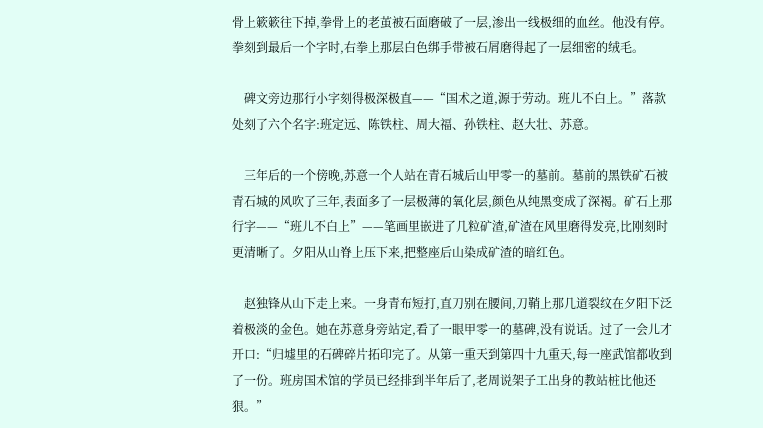骨上簌簌往下掉,拳骨上的老茧被石面磨破了一层,渗出一线极细的血丝。他没有停。拳刻到最后一个字时,右拳上那层白色绑手带被石屑磨得起了一层细密的绒毛。

    碑文旁边那行小字刻得极深极直——“国术之道,源于劳动。班儿不白上。”落款处刻了六个名字:班定远、陈铁柱、周大福、孙铁柱、赵大壮、苏意。

    三年后的一个傍晚,苏意一个人站在青石城后山甲零一的墓前。墓前的黑铁矿石被青石城的风吹了三年,表面多了一层极薄的氧化层,颜色从纯黑变成了深褐。矿石上那行字——“班儿不白上”——笔画里嵌进了几粒矿渣,矿渣在风里磨得发亮,比刚刻时更清晰了。夕阳从山脊上压下来,把整座后山染成矿渣的暗红色。

    赵独锋从山下走上来。一身青布短打,直刀别在腰间,刀鞘上那几道裂纹在夕阳下泛着极淡的金色。她在苏意身旁站定,看了一眼甲零一的墓碑,没有说话。过了一会儿才开口:“归墟里的石碑碎片拓印完了。从第一重天到第四十九重天,每一座武馆都收到了一份。班房国术馆的学员已经排到半年后了,老周说架子工出身的教站桩比他还狠。”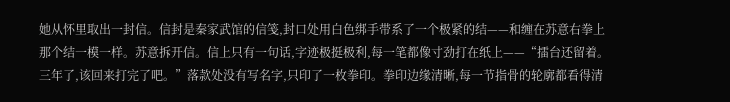她从怀里取出一封信。信封是秦家武馆的信笺,封口处用白色绑手带系了一个极紧的结——和缠在苏意右拳上那个结一模一样。苏意拆开信。信上只有一句话,字迹极挺极利,每一笔都像寸劲打在纸上——“擂台还留着。三年了,该回来打完了吧。”落款处没有写名字,只印了一枚拳印。拳印边缘清晰,每一节指骨的轮廓都看得清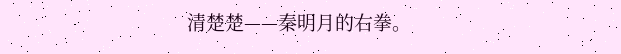清楚楚——秦明月的右拳。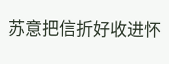苏意把信折好收进怀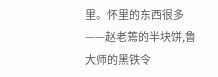里。怀里的东西很多——赵老蔫的半块饼,鲁大师的黑铁令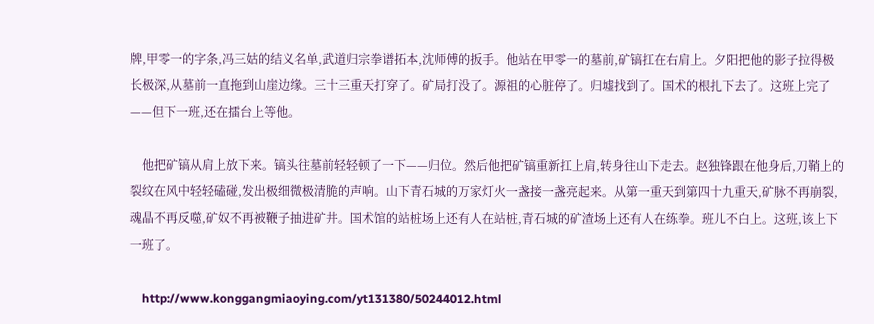牌,甲零一的字条,冯三姑的结义名单,武道归宗拳谱拓本,沈师傅的扳手。他站在甲零一的墓前,矿镐扛在右肩上。夕阳把他的影子拉得极长极深,从墓前一直拖到山崖边缘。三十三重天打穿了。矿局打没了。源祖的心脏停了。归墟找到了。国术的根扎下去了。这班上完了——但下一班,还在擂台上等他。

    他把矿镐从肩上放下来。镐头往墓前轻轻顿了一下——归位。然后他把矿镐重新扛上肩,转身往山下走去。赵独锋跟在他身后,刀鞘上的裂纹在风中轻轻磕碰,发出极细微极清脆的声响。山下青石城的万家灯火一盏接一盏亮起来。从第一重天到第四十九重天,矿脉不再崩裂,魂晶不再反噬,矿奴不再被鞭子抽进矿井。国术馆的站桩场上还有人在站桩,青石城的矿渣场上还有人在练拳。班儿不白上。这班,该上下一班了。

    http://www.konggangmiaoying.com/yt131380/50244012.html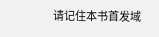请记住本书首发域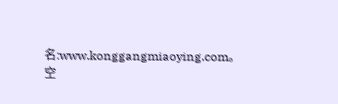名:www.konggangmiaoying.com。空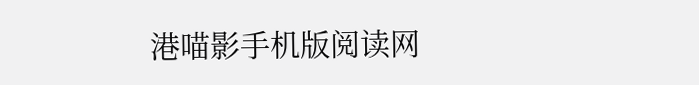港喵影手机版阅读网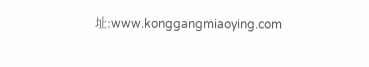址:www.konggangmiaoying.com